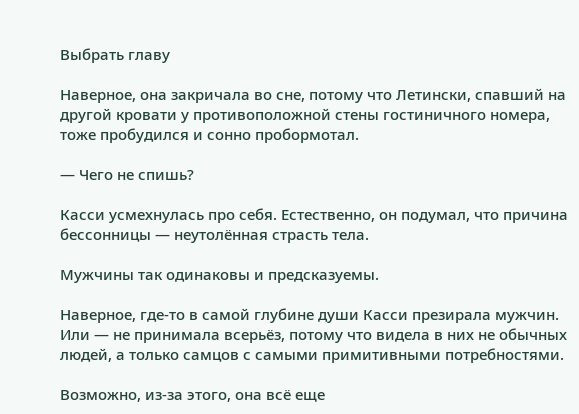Выбрать главу

Наверное, она закричала во сне, потому что Летински, спавший на другой кровати у противоположной стены гостиничного номера, тоже пробудился и сонно пробормотал.

— Чего не спишь?

Касси усмехнулась про себя. Естественно, он подумал, что причина бессонницы — неутолённая страсть тела.

Мужчины так одинаковы и предсказуемы.

Наверное, где-то в самой глубине души Касси презирала мужчин. Или — не принимала всерьёз, потому что видела в них не обычных людей, а только самцов с самыми примитивными потребностями.

Возможно, из-за этого, она всё еще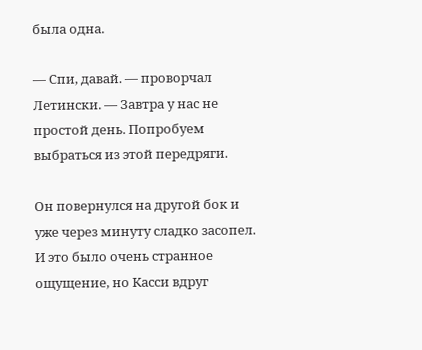была одна.

— Спи, давай. — проворчал Летински. — Завтра у нас не простой день. Попробуем выбраться из этой передряги.

Он повернулся на другой бок и уже через минуту сладко засопел. И это было очень странное ощущение, но Касси вдруг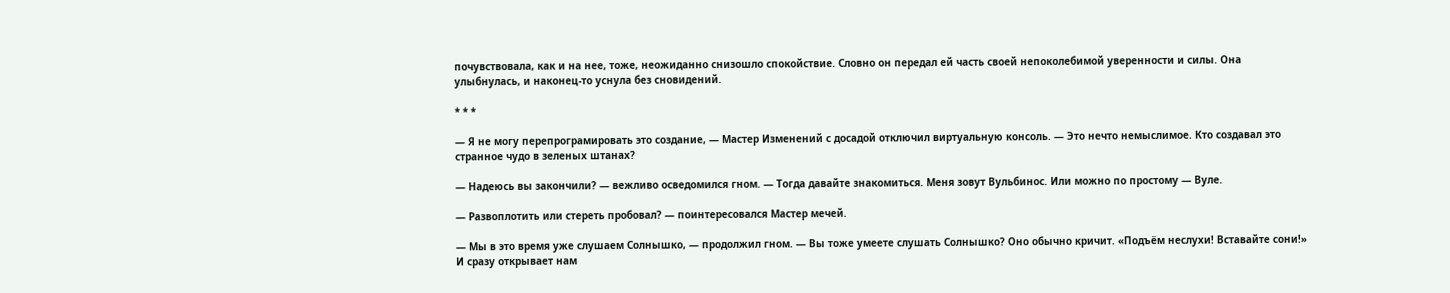почувствовала, как и на нее, тоже, неожиданно снизошло спокойствие. Словно он передал ей часть своей непоколебимой уверенности и силы. Она улыбнулась, и наконец-то уснула без сновидений.

* * *

— Я не могу перепрограмировать это создание, — Мастер Изменений с досадой отключил виртуальную консоль. — Это нечто немыслимое. Кто создавал это странное чудо в зеленых штанах?

— Надеюсь вы закончили? — вежливо осведомился гном. — Тогда давайте знакомиться. Меня зовут Вульбинос. Или можно по простому — Вуле.

— Развоплотить или стереть пробовал? — поинтересовался Мастер мечей.

— Мы в это время уже слушаем Солнышко, — продолжил гном. — Вы тоже умеете слушать Солнышко? Оно обычно кричит. «Подъём неслухи! Вставайте сони!» И сразу открывает нам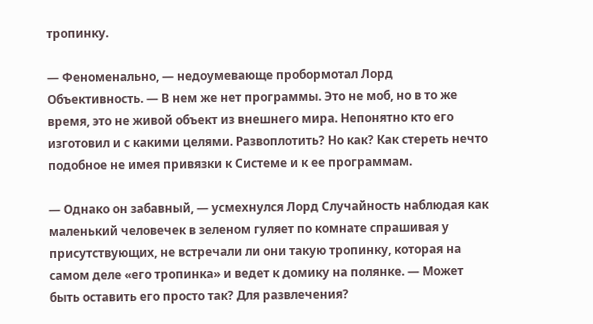тропинку.

— Феноменально, — недоумевающе пробормотал Лорд Объективность. — В нем же нет программы. Это не моб, но в то же время, это не живой объект из внешнего мира. Непонятно кто его изготовил и с какими целями. Развоплотить? Но как? Как стереть нечто подобное не имея привязки к Системе и к ее программам.

— Однако он забавный, — усмехнулся Лорд Случайность наблюдая как маленький человечек в зеленом гуляет по комнате спрашивая у присутствующих, не встречали ли они такую тропинку, которая на самом деле «его тропинка» и ведет к домику на полянке. — Может быть оставить его просто так? Для развлечения?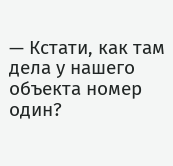— Кстати, как там дела у нашего объекта номер один?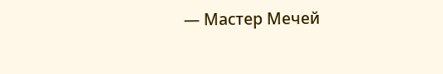— Мастер Мечей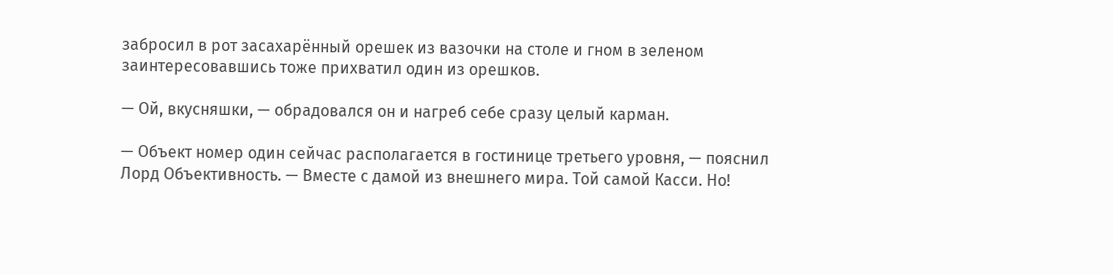забросил в рот засахарённый орешек из вазочки на столе и гном в зеленом заинтересовавшись тоже прихватил один из орешков.

— Ой, вкусняшки, — обрадовался он и нагреб себе сразу целый карман.

— Объект номер один сейчас располагается в гостинице третьего уровня, — пояснил Лорд Объективность. — Вместе с дамой из внешнего мира. Той самой Касси. Но!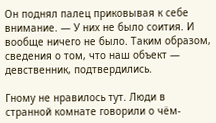Он поднял палец приковывая к себе внимание. — У них не было соития. И вообще ничего не было. Таким образом, сведения о том, что наш объект — девственник, подтвердились.

Гному не нравилось тут. Люди в странной комнате говорили о чём-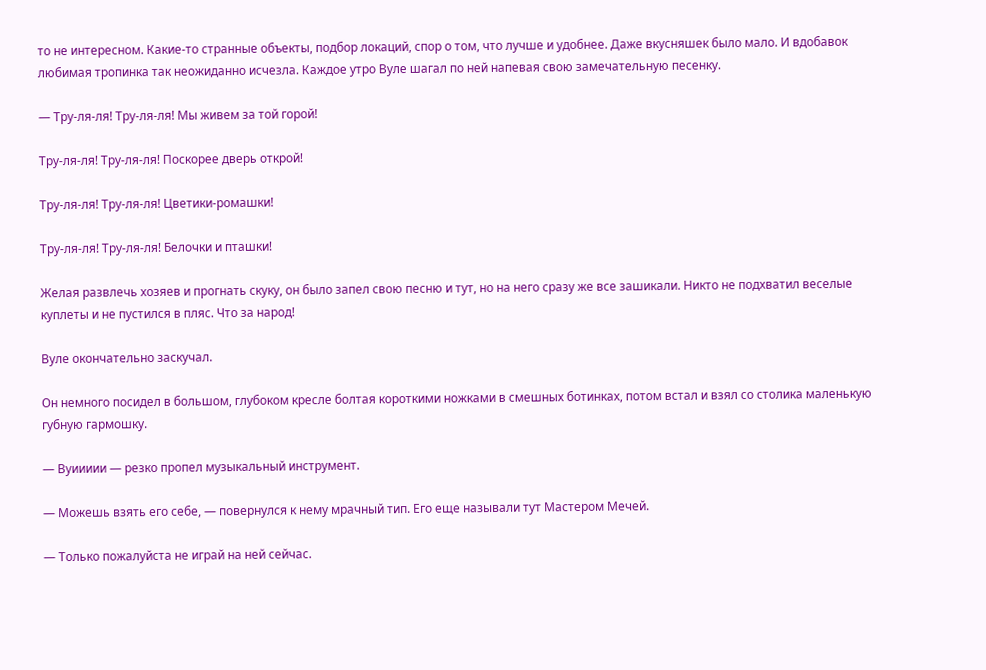то не интересном. Какие-то странные объекты, подбор локаций, спор о том, что лучше и удобнее. Даже вкусняшек было мало. И вдобавок любимая тропинка так неожиданно исчезла. Каждое утро Вуле шагал по ней напевая свою замечательную песенку.

— Тру-ля-ля! Тру-ля-ля! Мы живем за той горой!

Тру-ля-ля! Тру-ля-ля! Поскорее дверь открой!

Тру-ля-ля! Тру-ля-ля! Цветики-ромашки!

Тру-ля-ля! Тру-ля-ля! Белочки и пташки!

Желая развлечь хозяев и прогнать скуку, он было запел свою песню и тут, но на него сразу же все зашикали. Никто не подхватил веселые куплеты и не пустился в пляс. Что за народ!

Вуле окончательно заскучал.

Он немного посидел в большом, глубоком кресле болтая короткими ножками в смешных ботинках, потом встал и взял со столика маленькую губную гармошку.

— Вуиииии — резко пропел музыкальный инструмент.

— Можешь взять его себе, — повернулся к нему мрачный тип. Его еще называли тут Мастером Мечей.

— Только пожалуйста не играй на ней сейчас.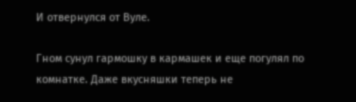И отвернулся от Вуле.

Гном сунул гармошку в кармашек и еще погулял по комнатке. Даже вкусняшки теперь не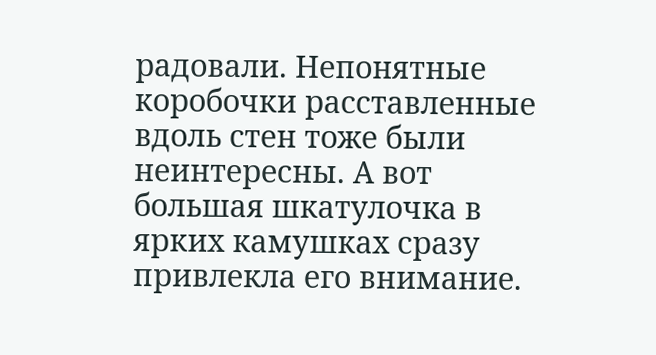радовали. Непонятные коробочки расставленные вдоль стен тоже были неинтересны. А вот большая шкатулочка в ярких камушках сразу привлекла его внимание.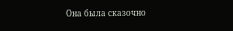Она была сказочно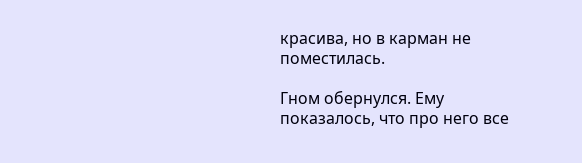красива, но в карман не поместилась.

Гном обернулся. Ему показалось, что про него все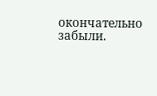окончательно забыли.